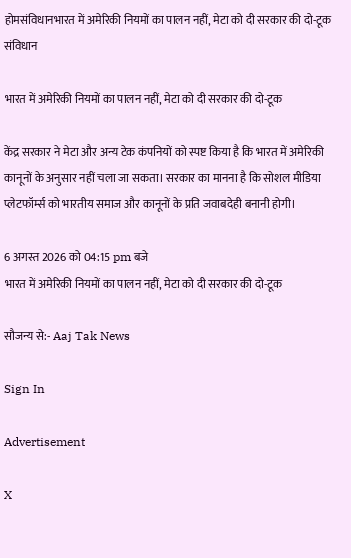होमसंविधानभारत में अमेरिकी नियमों का पालन नहीं, मेटा को दी सरकार की दो-टूक
संविधान

भारत में अमेरिकी नियमों का पालन नहीं, मेटा को दी सरकार की दो-टूक

केंद्र सरकार ने मेटा और अन्य टेक कंपनियों को स्पष्ट किया है कि भारत में अमेरिकी कानूनों के अनुसार नहीं चला जा सकता। सरकार का मानना है कि सोशल मीडिया प्लेटफॉर्म्स को भारतीय समाज और कानूनों के प्रति जवाबदेही बनानी होगी।

6 अगस्त 2026 को 04:15 pm बजे
भारत में अमेरिकी नियमों का पालन नहीं, मेटा को दी सरकार की दो-टूक

सौजन्य से:- Aaj Tak News

Sign In

Advertisement

X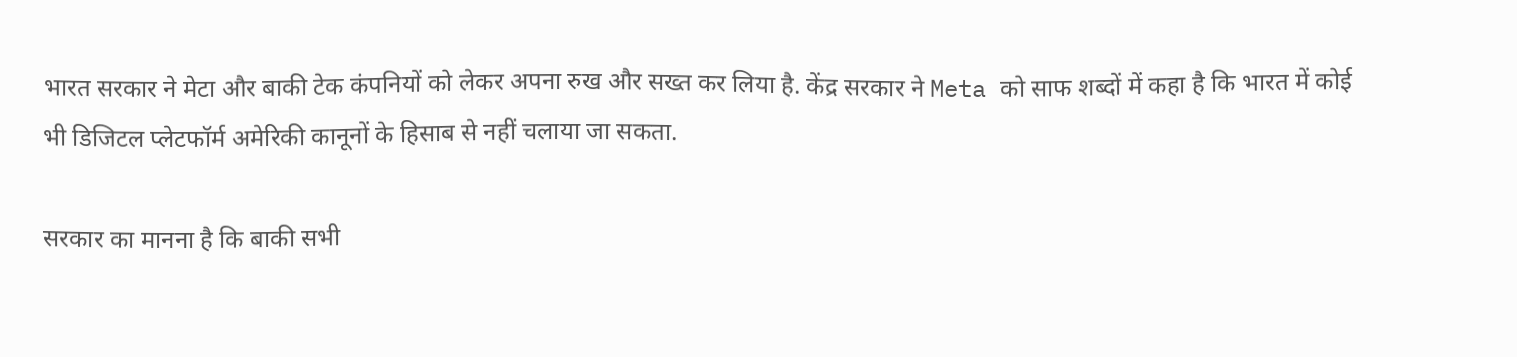भारत सरकार ने मेटा और बाकी टेक कंपनियों को लेकर अपना रुख और सख्त कर लिया है. केंद्र सरकार ने Meta को साफ शब्दों में कहा है कि भारत में कोई भी डिजिटल प्लेटफॉर्म अमेरिकी कानूनों के हिसाब से नहीं चलाया जा सकता.

सरकार का मानना है कि बाकी सभी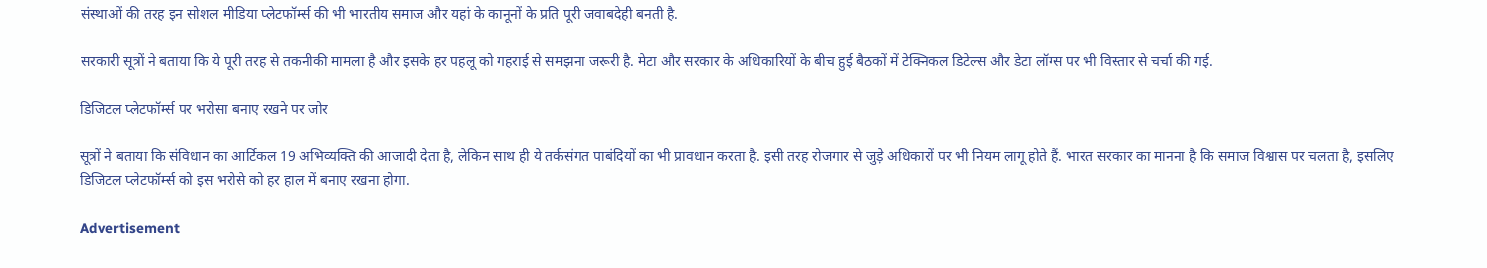संस्थाओं की तरह इन सोशल मीडिया प्लेटफॉर्म्स की भी भारतीय समाज और यहां के कानूनों के प्रति पूरी जवाबदेही बनती है.

सरकारी सूत्रों ने बताया कि ये पूरी तरह से तकनीकी मामला है और इसके हर पहलू को गहराई से समझना जरूरी है. मेटा और सरकार के अधिकारियों के बीच हुई बैठकों में टेक्निकल डिटेल्स और डेटा लॉग्स पर भी विस्तार से चर्चा की गई.

डिजिटल प्लेटफॉर्म्स पर भरोसा बनाए रखने पर जोर

सूत्रों ने बताया कि संविधान का आर्टिकल 19 अभिव्यक्ति की आजादी देता है, लेकिन साथ ही ये तर्कसंगत पाबंदियों का भी प्रावधान करता है. इसी तरह रोजगार से जुड़े अधिकारों पर भी नियम लागू होते हैं. भारत सरकार का मानना है कि समाज विश्वास पर चलता है, इसलिए डिजिटल प्लेटफॉर्म्स को इस भरोसे को हर हाल में बनाए रखना होगा.

Advertisement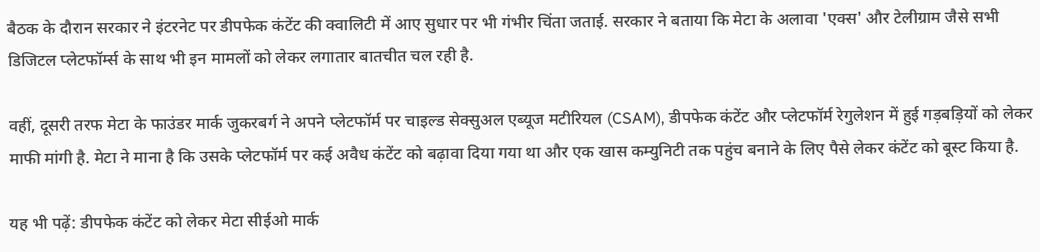बैठक के दौरान सरकार ने इंटरनेट पर डीपफेक कंटेंट की क्वालिटी में आए सुधार पर भी गंभीर चिंता जताई. सरकार ने बताया कि मेटा के अलावा 'एक्स' और टेलीग्राम जैसे सभी डिजिटल प्लेटफॉर्म्स के साथ भी इन मामलों को लेकर लगातार बातचीत चल रही है.

वहीं, दूसरी तरफ मेटा के फाउंडर मार्क जुकरबर्ग ने अपने प्लेटफॉर्म पर चाइल्ड सेक्सुअल एब्यूज मटीरियल (CSAM), डीपफेक कंटेंट और प्लेटफॉर्म रेगुलेशन में हुई गड़बड़ियों को लेकर माफी मांगी है. मेटा ने माना है कि उसके प्लेटफॉर्म पर कई अवैध कंटेंट को बढ़ावा दिया गया था और एक खास कम्युनिटी तक पहुंच बनाने के लिए पैसे लेकर कंटेंट को बूस्ट किया है.

यह भी पढ़ें: डीपफेक कंटेंट को लेकर मेटा सीईओ मार्क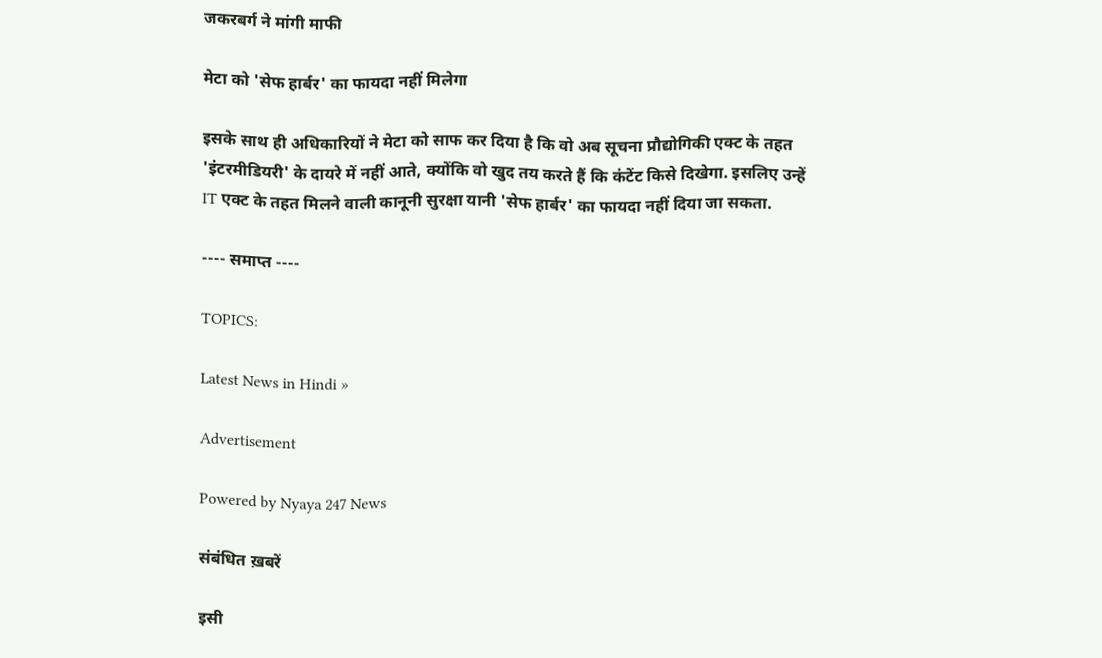जकरबर्ग ने मांगी माफी

मेटा को 'सेफ हार्बर' का फायदा नहीं मिलेगा

इसके साथ ही अधिकारियों ने मेटा को साफ कर दिया है कि वो अब सूचना प्रौद्योगिकी एक्ट के तहत 'इंटरमीडियरी' के दायरे में नहीं आते, क्योंकि वो खुद तय करते हैं कि कंटेंट किसे दिखेगा. इसलिए उन्हें IT एक्ट के तहत मिलने वाली कानूनी सुरक्षा यानी 'सेफ हार्बर' का फायदा नहीं दिया जा सकता.

---- समाप्त ----

TOPICS:

Latest News in Hindi »

Advertisement

Powered by Nyaya 247 News

संबंधित ख़बरें

इसी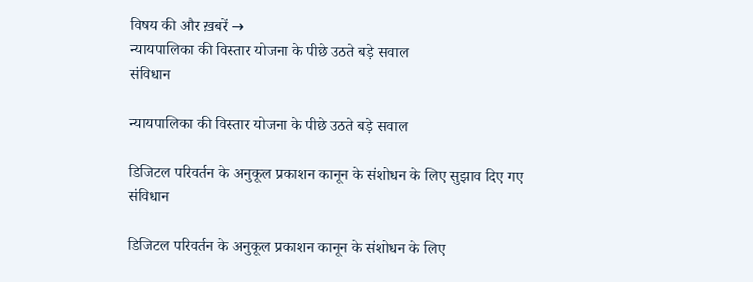विषय की और ख़बरें →
न्यायपालिका की विस्तार योजना के पीछे उठते बड़े सवाल
संविधान

न्यायपालिका की विस्तार योजना के पीछे उठते बड़े सवाल

डिजिटल परिवर्तन के अनुकूल प्रकाशन कानून के संशोधन के लिए सुझाव दिए गए
संविधान

डिजिटल परिवर्तन के अनुकूल प्रकाशन कानून के संशोधन के लिए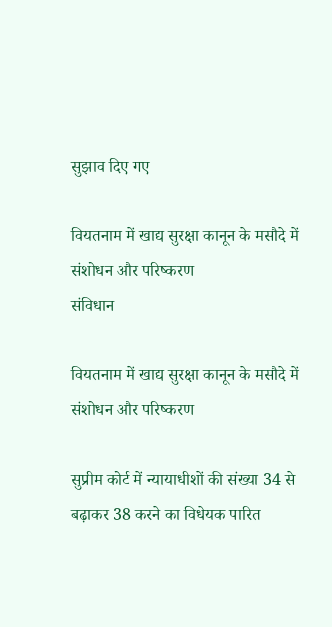सुझाव दिए गए

वियतनाम में खाद्य सुरक्षा कानून के मसौदे में संशोधन और परिष्करण
संविधान

वियतनाम में खाद्य सुरक्षा कानून के मसौदे में संशोधन और परिष्करण

सुप्रीम कोर्ट में न्यायाधीशों की संख्या 34 से बढ़ाकर 38 करने का विधेयक पारित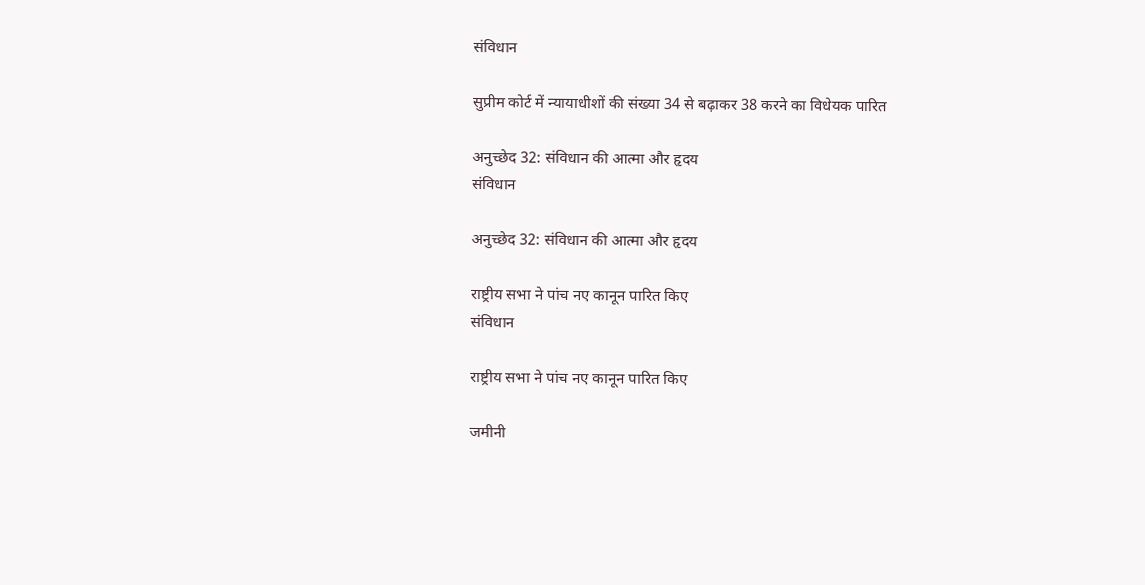संविधान

सुप्रीम कोर्ट में न्यायाधीशों की संख्या 34 से बढ़ाकर 38 करने का विधेयक पारित

अनुच्छेद 32: संविधान की आत्मा और हृदय
संविधान

अनुच्छेद 32: संविधान की आत्मा और हृदय

राष्ट्रीय सभा ने पांच नए कानून पारित किए
संविधान

राष्ट्रीय सभा ने पांच नए कानून पारित किए

जमीनी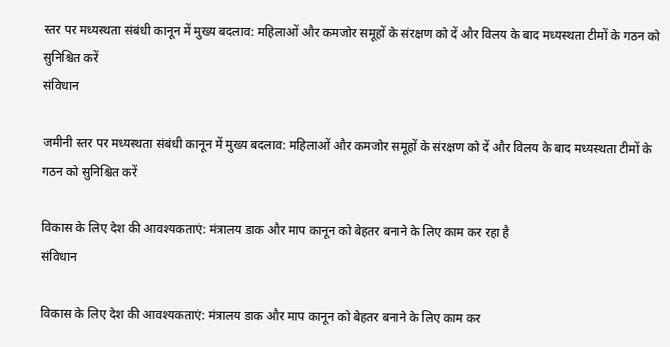स्तर पर मध्यस्थता संबंधी कानून में मुख्य बदलाव: महिलाओं और कमजोर समूहों के संरक्षण को दें और विलय के बाद मध्यस्थता टीमों के गठन को सुनिश्चित करें
संविधान

जमीनी स्तर पर मध्यस्थता संबंधी कानून में मुख्य बदलाव: महिलाओं और कमजोर समूहों के संरक्षण को दें और विलय के बाद मध्यस्थता टीमों के गठन को सुनिश्चित करें

विकास के लिए देश की आवश्यकताएं: मंत्रालय डाक और माप कानून को बेहतर बनाने के लिए काम कर रहा है
संविधान

विकास के लिए देश की आवश्यकताएं: मंत्रालय डाक और माप कानून को बेहतर बनाने के लिए काम कर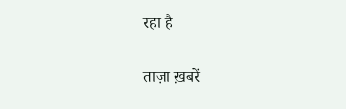रहा है

ताज़ा ख़बरें